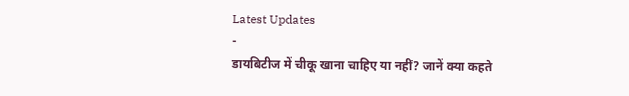Latest Updates
-
डायबिटीज में चीकू खाना चाहिए या नहीं? जानें क्या कहते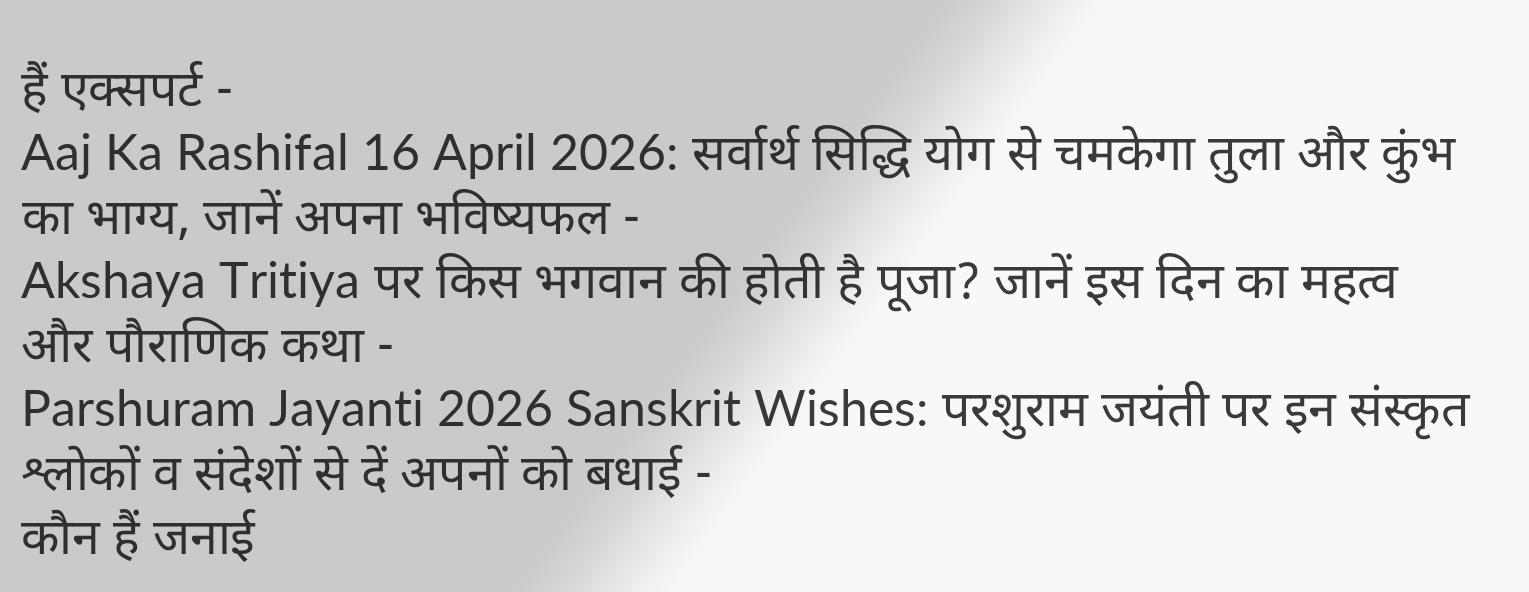हैं एक्सपर्ट -
Aaj Ka Rashifal 16 April 2026: सर्वार्थ सिद्धि योग से चमकेगा तुला और कुंभ का भाग्य, जानें अपना भविष्यफल -
Akshaya Tritiya पर किस भगवान की होती है पूजा? जानें इस दिन का महत्व और पौराणिक कथा -
Parshuram Jayanti 2026 Sanskrit Wishes: परशुराम जयंती पर इन संस्कृत श्लोकों व संदेशों से दें अपनों को बधाई -
कौन हैं जनाई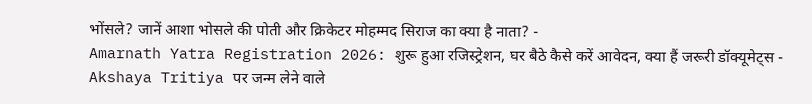भोंसले? जानें आशा भोसले की पोती और क्रिकेटर मोहम्मद सिराज का क्या है नाता? -
Amarnath Yatra Registration 2026: शुरू हुआ रजिस्ट्रेशन, घर बैठे कैसे करें आवेदन, क्या हैं जरूरी डॉक्यूमेट्स -
Akshaya Tritiya पर जन्म लेने वाले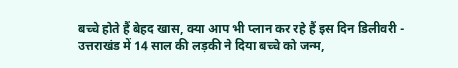बच्चे होते हैं बेहद खास, क्या आप भी प्लान कर रहे हैं इस दिन डिलीवरी -
उत्तराखंड में 14 साल की लड़की ने दिया बच्चे को जन्म,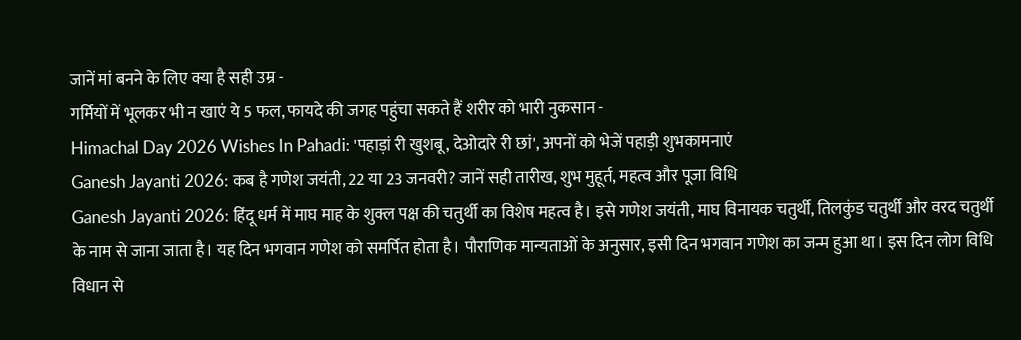जानें मां बनने के लिए क्या है सही उम्र -
गर्मियों में भूलकर भी न खाएं ये 5 फल, फायदे की जगह पहुंचा सकते हैं शरीर को भारी नुकसान -
Himachal Day 2026 Wishes In Pahadi: 'पहाड़ां री खुशबू, देओदारे री छां', अपनों को भेजें पहाड़ी शुभकामनाएं
Ganesh Jayanti 2026: कब है गणेश जयंती, 22 या 23 जनवरी? जानें सही तारीख, शुभ मुहूर्त, महत्व और पूजा विधि
Ganesh Jayanti 2026: हिंदू धर्म में माघ माह के शुक्ल पक्ष की चतुर्थी का विशेष महत्व है। इसे गणेश जयंती, माघ विनायक चतुर्थी, तिलकुंड चतुर्थी और वरद चतुर्थी के नाम से जाना जाता है। यह दिन भगवान गणेश को समर्पित होता है। पौराणिक मान्यताओं के अनुसार, इसी दिन भगवान गणेश का जन्म हुआ था। इस दिन लोग विधि विधान से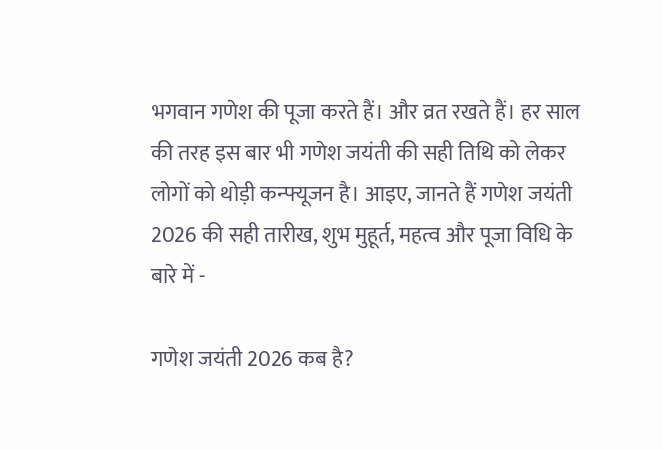भगवान गणेश की पूजा करते हैं। और व्रत रखते हैं। हर साल की तरह इस बार भी गणेश जयंती की सही तिथि को लेकर लोगों को थोड़ी कन्फ्यूजन है। आइए, जानते हैं गणेश जयंती 2026 की सही तारीख, शुभ मुहूर्त, महत्व और पूजा विधि के बारे में -

गणेश जयंती 2026 कब है?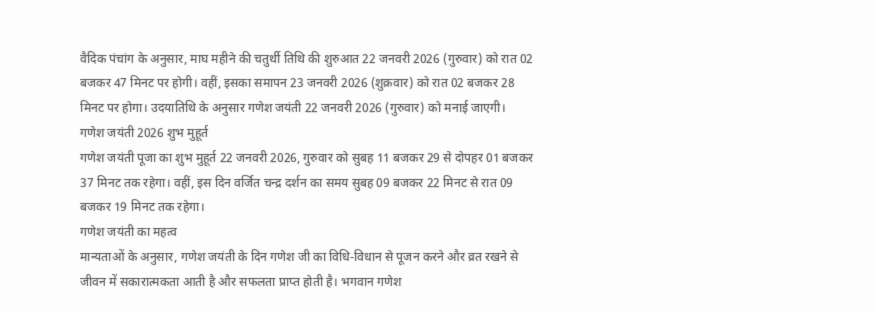वैदिक पंचांग के अनुसार, माघ महीने की चतुर्थी तिथि की शुरुआत 22 जनवरी 2026 (गुरुवार) को रात 02 बजकर 47 मिनट पर होगी। वहीं, इसका समापन 23 जनवरी 2026 (शुक्रवार) को रात 02 बजकर 28 मिनट पर होगा। उदयातिथि के अनुसार गणेश जयंती 22 जनवरी 2026 (गुरुवार) को मनाई जाएगी।
गणेश जयंती 2026 शुभ मुहूर्त
गणेश जयंती पूजा का शुभ मुहूर्त 22 जनवरी 2026, गुरुवार को सुबह 11 बजकर 29 से दोपहर 01 बजकर 37 मिनट तक रहेगा। वहीं, इस दिन वर्जित चन्द्र दर्शन का समय सुबह 09 बजकर 22 मिनट से रात 09 बजकर 19 मिनट तक रहेगा।
गणेश जयंती का महत्व
मान्यताओं के अनुसार, गणेश जयंती के दिन गणेश जी का विधि-विधान से पूजन करने और व्रत रखने से जीवन में सकारात्मकता आती है और सफलता प्राप्त होती है। भगवान गणेश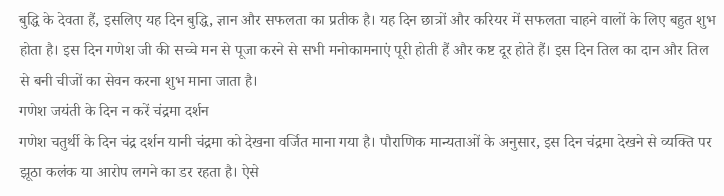बुद्धि के देवता हैं, इसलिए यह दिन बुद्धि, ज्ञान और सफलता का प्रतीक है। यह दिन छात्रों और करियर में सफलता चाहने वालों के लिए बहुत शुभ होता है। इस दिन गणेश जी की सच्चे मन से पूजा करने से सभी मनोकामनाएं पूरी होती हैं और कष्ट दूर होते हैं। इस दिन तिल का दान और तिल से बनी चीजों का सेवन करना शुभ माना जाता है।
गणेश जयंती के दिन न करें चंद्रमा दर्शन
गणेश चतुर्थी के दिन चंद्र दर्शन यानी चंद्रमा को देखना वर्जित माना गया है। पौराणिक मान्यताओं के अनुसार, इस दिन चंद्रमा देखने से व्यक्ति पर झूठा कलंक या आरोप लगने का डर रहता है। ऐसे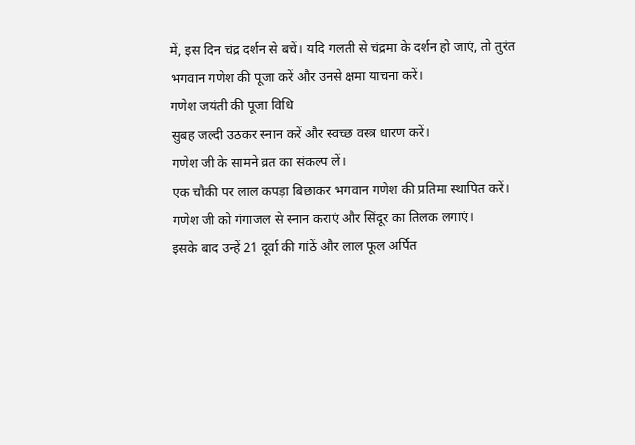में, इस दिन चंद्र दर्शन से बचें। यदि गलती से चंद्रमा के दर्शन हो जाएं, तो तुरंत भगवान गणेश की पूजा करें और उनसे क्षमा याचना करें।
गणेश जयंती की पूजा विधि
सुबह जल्दी उठकर स्नान करें और स्वच्छ वस्त्र धारण करें।
गणेश जी के सामने व्रत का संकल्प लें।
एक चौकी पर लाल कपड़ा बिछाकर भगवान गणेश की प्रतिमा स्थापित करें।
गणेश जी को गंगाजल से स्नान कराएं और सिंदूर का तिलक लगाएं।
इसके बाद उन्हें 21 दूर्वा की गांठें और लाल फूल अर्पित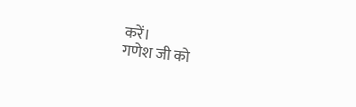करें।
गणेश जी को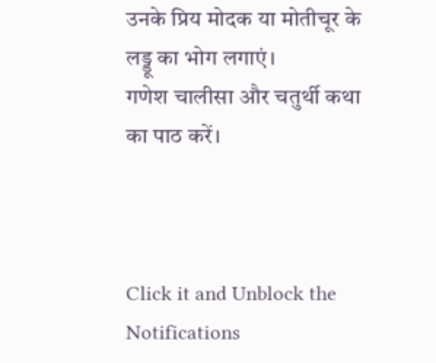उनके प्रिय मोदक या मोतीचूर के लड्डू का भोग लगाएं।
गणेश चालीसा और चतुर्थी कथा का पाठ करें।



Click it and Unblock the Notifications